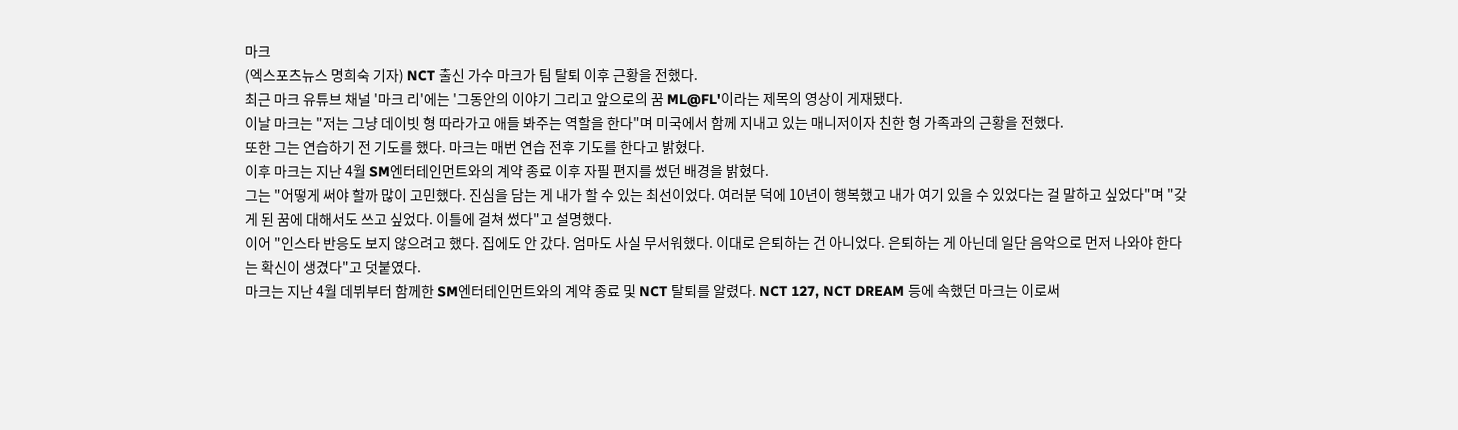마크
(엑스포츠뉴스 명희숙 기자) NCT 출신 가수 마크가 팀 탈퇴 이후 근황을 전했다.
최근 마크 유튜브 채널 '마크 리'에는 '그동안의 이야기 그리고 앞으로의 꿈 ML@FL'이라는 제목의 영상이 게재됐다.
이날 마크는 "저는 그냥 데이빗 형 따라가고 애들 봐주는 역할을 한다"며 미국에서 함께 지내고 있는 매니저이자 친한 형 가족과의 근황을 전했다.
또한 그는 연습하기 전 기도를 했다. 마크는 매번 연습 전후 기도를 한다고 밝혔다.
이후 마크는 지난 4월 SM엔터테인먼트와의 계약 종료 이후 자필 편지를 썼던 배경을 밝혔다.
그는 "어떻게 써야 할까 많이 고민했다. 진심을 담는 게 내가 할 수 있는 최선이었다. 여러분 덕에 10년이 행복했고 내가 여기 있을 수 있었다는 걸 말하고 싶었다"며 "갖게 된 꿈에 대해서도 쓰고 싶었다. 이틀에 걸쳐 썼다"고 설명했다.
이어 "인스타 반응도 보지 않으려고 했다. 집에도 안 갔다. 엄마도 사실 무서워했다. 이대로 은퇴하는 건 아니었다. 은퇴하는 게 아닌데 일단 음악으로 먼저 나와야 한다는 확신이 생겼다"고 덧붙였다.
마크는 지난 4월 데뷔부터 함께한 SM엔터테인먼트와의 계약 종료 및 NCT 탈퇴를 알렸다. NCT 127, NCT DREAM 등에 속했던 마크는 이로써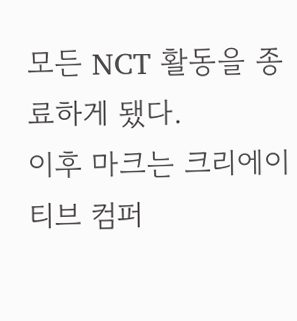모든 NCT 활동을 종료하게 됐다.
이후 마크는 크리에이티브 컴퍼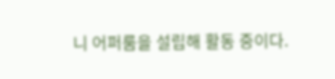니 어퍼룸을 설립해 활동 중이다.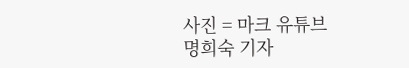사진 = 마크 유튜브
명희숙 기자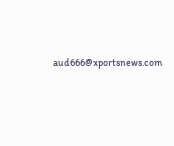aud666@xportsnews.com